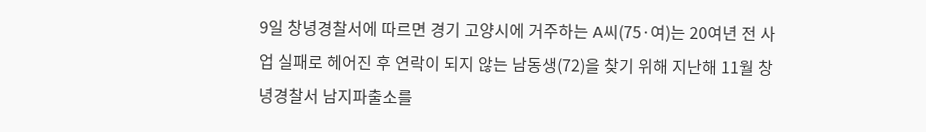9일 창녕경찰서에 따르면 경기 고양시에 거주하는 A씨(75·여)는 20여년 전 사업 실패로 헤어진 후 연락이 되지 않는 남동생(72)을 찾기 위해 지난해 11월 창녕경찰서 남지파출소를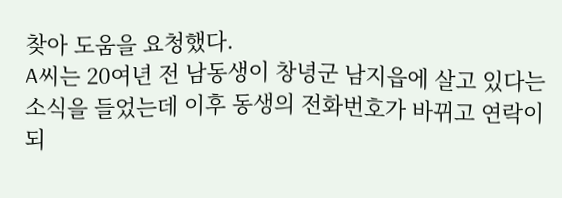찾아 도움을 요청했다.
A씨는 20여년 전 남동생이 창녕군 남지읍에 살고 있다는 소식을 들었는데 이후 동생의 전화번호가 바뀌고 연락이 되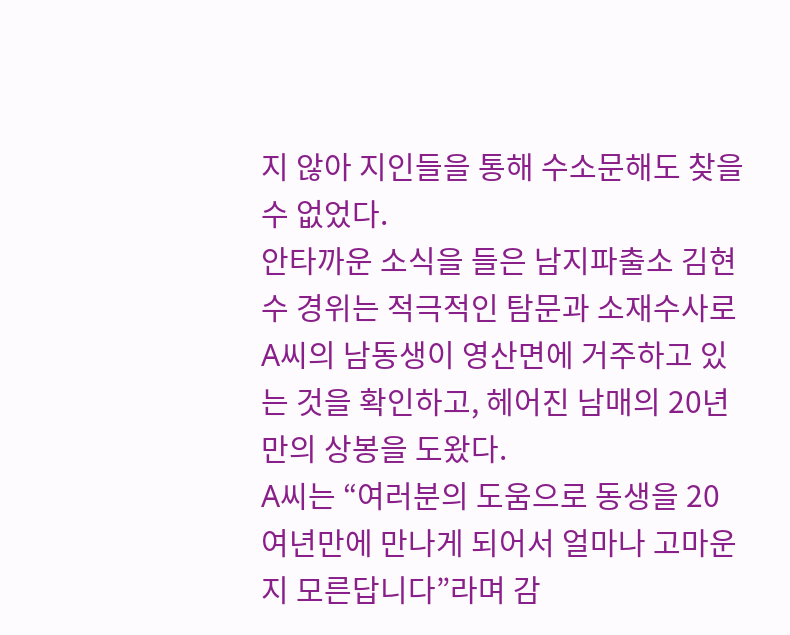지 않아 지인들을 통해 수소문해도 찾을 수 없었다.
안타까운 소식을 들은 남지파출소 김현수 경위는 적극적인 탐문과 소재수사로 A씨의 남동생이 영산면에 거주하고 있는 것을 확인하고, 헤어진 남매의 20년만의 상봉을 도왔다.
A씨는 “여러분의 도움으로 동생을 20여년만에 만나게 되어서 얼마나 고마운지 모른답니다”라며 감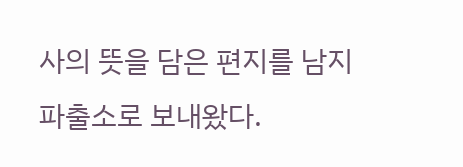사의 뜻을 담은 편지를 남지파출소로 보내왔다.